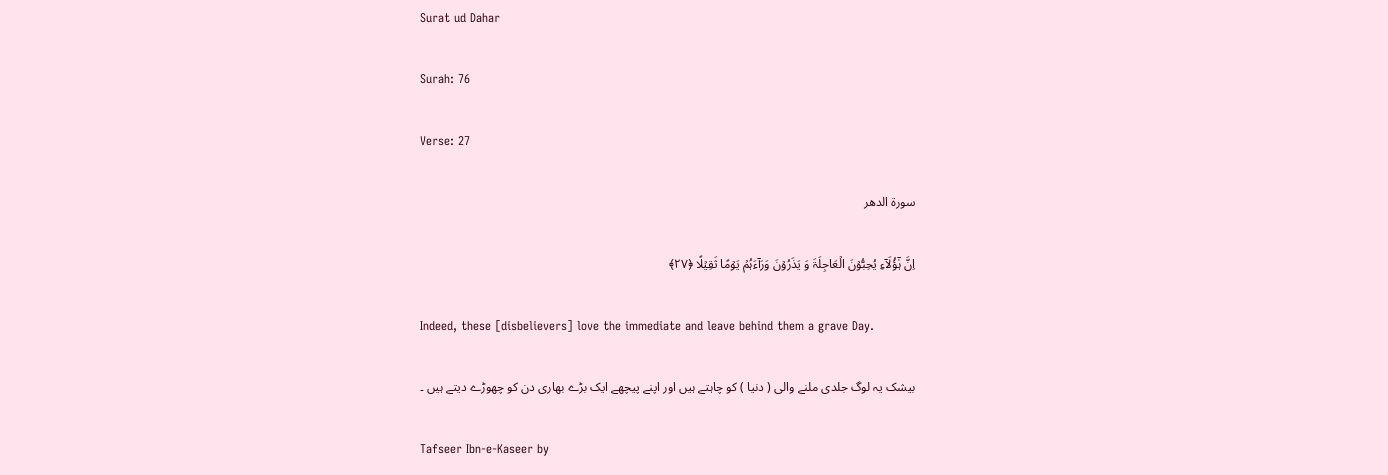Surat ud Dahar

Surah: 76

Verse: 27

سورة الدھر

اِنَّ ہٰۤؤُلَآءِ یُحِبُّوۡنَ الۡعَاجِلَۃَ وَ یَذَرُوۡنَ وَرَآءَہُمۡ یَوۡمًا ثَقِیۡلًا ﴿۲۷﴾

Indeed, these [disbelievers] love the immediate and leave behind them a grave Day.

بیشک یہ لوگ جلدی ملنے والی ( دنیا ) کو چاہتے ہیں اور اپنے پیچھے ایک بڑے بھاری دن کو چھوڑے دیتے ہیں ۔

Tafseer Ibn-e-Kaseer by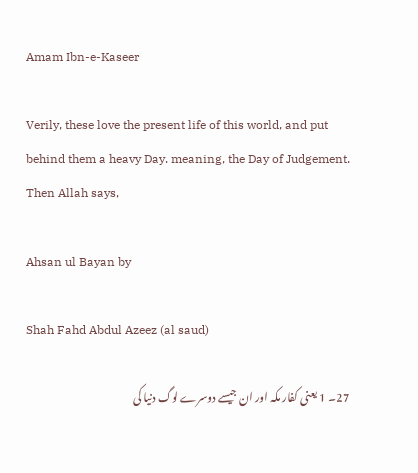Amam Ibn-e-Kaseer

Verily, these love the present life of this world, and put behind them a heavy Day. meaning, the Day of Judgement. Then Allah says,

Ahsan ul Bayan by

Shah Fahd Abdul Azeez (al saud)

27۔ 1 یعنی کفار مکہ اور ان جیسے دوسرے لوگ دنیا کی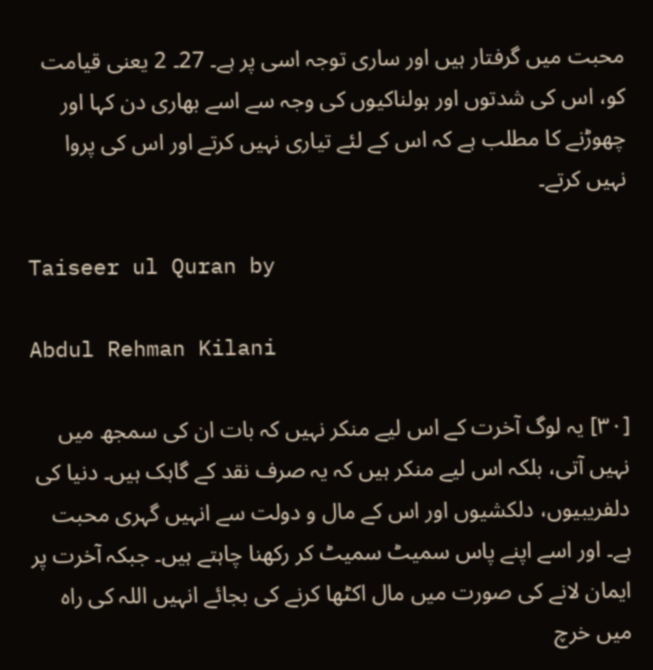محبت میں گرفتار ہیں اور ساری توجہ اسی پر ہے۔ 27۔ 2 یعنی قیامت کو، اس کی شدتوں اور ہولناکیوں کی وجہ سے اسے بھاری دن کہا اور چھوڑنے کا مطلب ہے کہ اس کے لئے تیاری نہیں کرتے اور اس کی پروا نہیں کرتے۔

Taiseer ul Quran by

Abdul Rehman Kilani

[٣٠] یہ لوگ آخرت کے اس لیے منکر نہیں کہ بات ان کی سمجھ میں نہیں آتی، بلکہ اس لیے منکر ہیں کہ یہ صرف نقد کے گاہک ہیں۔ دنیا کی دلفریبیوں، دلکشیوں اور اس کے مال و دولت سے انہیں گہری محبت ہے۔ اور اسے اپنے پاس سمیٹ سمیٹ کر رکھنا چاہتے ہیں۔ جبکہ آخرت پر ایمان لانے کی صورت میں مال اکٹھا کرنے کی بجائے انہیں اللہ کی راہ میں خرچ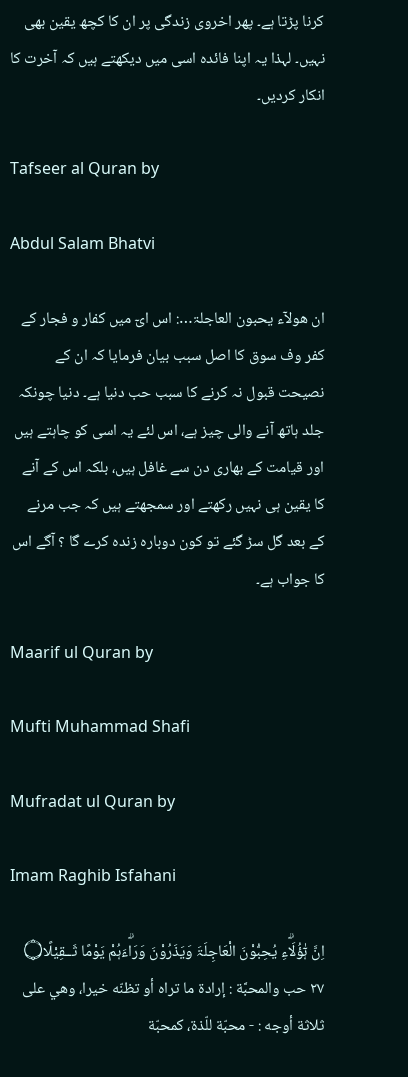کرنا پڑتا ہے۔ پھر اخروی زندگی پر ان کا کچھ یقین بھی نہیں۔ لہذا یہ اپنا فائدہ اسی میں دیکھتے ہیں کہ آخرت کا انکار کردیں۔

Tafseer al Quran by

Abdul Salam Bhatvi

ان ھولآء یحبون العاجلۃ…: اس ایٓ میں کفار و فجار کے کفر وف سوق کا اصل سبب بیان فرمایا کہ ان کے نصیحت قبول نہ کرنے کا سبب حب دنیا ہے۔ دنیا چونکہ جلد ہاتھ آنے والی چیز ہے، اس لئے یہ اسی کو چاہتے ہیں اور قیامت کے بھاری دن سے غافل ہیں، بلکہ اس کے آنے کا یقین ہی نہیں رکھتے اور سمجھتے ہیں کہ جب مرنے کے بعد گل سڑ گئے تو کون دوبارہ زندہ کرے گا ؟ آگے اس کا جواب ہے۔

Maarif ul Quran by

Mufti Muhammad Shafi

Mufradat ul Quran by

Imam Raghib Isfahani

اِنَّ ہٰٓؤُلَاۗءِ يُحِبُّوْنَ الْعَاجِلَۃَ وَيَذَرُوْنَ وَرَاۗءَہُمْ يَوْمًا ثَــقِيْلًا۝ ٢٧ حب والمحبَّة : إرادة ما تراه أو تظنّه خيرا، وهي علی ثلاثة أوجه : - محبّة للّذة، کمحبّة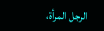الرجل المرأة،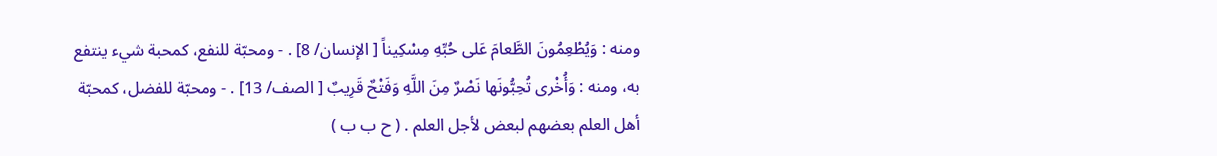ومنه : وَيُطْعِمُونَ الطَّعامَ عَلى حُبِّهِ مِسْكِيناً [ الإنسان/ 8] . - ومحبّة للنفع، کمحبة شيء ينتفع به، ومنه : وَأُخْرى تُحِبُّونَها نَصْرٌ مِنَ اللَّهِ وَفَتْحٌ قَرِيبٌ [ الصف/ 13] . - ومحبّة للفضل، کمحبّة أهل العلم بعضهم لبعض لأجل العلم . ( ح ب ب )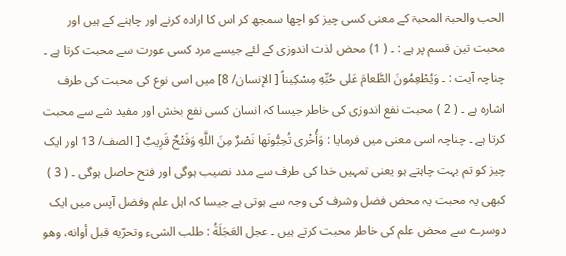الحب والحبۃ المحبۃ کے معنی کسی چیز کو اچھا سمجھ کر اس کا ارادہ کرنے اور چاہنے کے ہیں اور محبت تین قسم پر ہے : ۔ ( 1) محض لذت اندوزی کے لئے جیسے مرد کسی عورت سے محبت کرتا ہے ۔ چناچہ آیت : ۔ وَيُطْعِمُونَ الطَّعامَ عَلى حُبِّهِ مِسْكِيناً [ الإنسان/ 8] میں اسی نوع کی محبت کی طرف اشارہ ہے ۔ ( 2 ) محبت نفع اندوزی کی خاطر جیسا کہ انسان کسی نفع بخش اور مفید شے سے محبت کرتا ہے ۔ چناچہ اسی معنی میں فرمایا : وَأُخْرى تُحِبُّونَها نَصْرٌ مِنَ اللَّهِ وَفَتْحٌ قَرِيبٌ [ الصف/ 13 اور ایک چیز کو تم بہت چاہتے ہو یعنی تمہیں خدا کی طرف سے مدد نصیب ہوگی اور فتح حاصل ہوگی ۔ ( 3 ) کبھی یہ محبت یہ محض فضل وشرف کی وجہ سے ہوتی ہے جیسا کہ اہل علم وفضل آپس میں ایک دوسرے سے محض علم کی خاطر محبت کرتے ہیں ۔ عجل العَجَلَةُ : طلب الشیء وتحرّيه قبل أوانه، وهو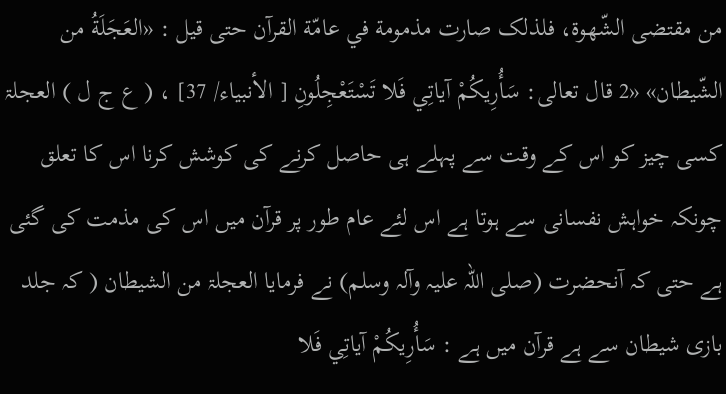من مقتضی الشّهوة، فلذلک صارت مذمومة في عامّة القرآن حتی قيل : «العَجَلَةُ من الشّيطان» «2 قال تعالی: سَأُرِيكُمْ آياتِي فَلا تَسْتَعْجِلُونِ [ الأنبیاء/ 37] ، ( ع ج ل ) العجلۃ کسی چیز کو اس کے وقت سے پہلے ہی حاصل کرنے کی کوشش کرنا اس کا تعلق چونکہ خواہش نفسانی سے ہوتا ہے اس لئے عام طور پر قرآن میں اس کی مذمت کی گئی ہے حتی کہ آنحضرت (صلی اللہ علیہ وآلہ وسلم) نے فرمایا العجلۃ من الشیطان ( کہ جلد بازی شیطان سے ہے قرآن میں ہے : سَأُرِيكُمْ آياتِي فَلا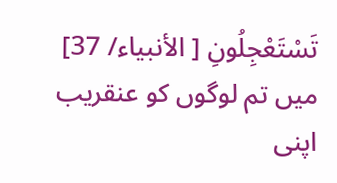تَسْتَعْجِلُونِ [ الأنبیاء/ 37] میں تم لوگوں کو عنقریب اپنی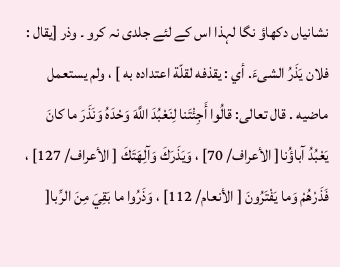نشانیاں دکھاؤ نگا لہذا اس کے لئے جلدی نہ کرو ۔ وذر [يقال : فلان يَذَرُ الشیءَ. أي : يقذفه لقلّة اعتداده به ] ، ولم يستعمل ماضيه . قال تعالی: قالُوا أَجِئْتَنا لِنَعْبُدَ اللَّهَ وَحْدَهُ وَنَذَرَ ما کانَ يَعْبُدُ آباؤُنا[ الأعراف/ 70] ، وَيَذَرَكَ وَآلِهَتَكَ [ الأعراف/ 127] ، فَذَرْهُمْ وَما يَفْتَرُونَ [ الأنعام/ 112] ، وَذَرُوا ما بَقِيَ مِنَ الرِّبا[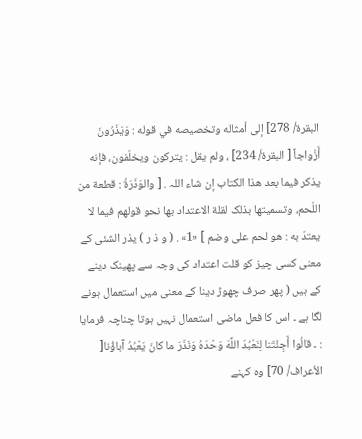البقرة/ 278] إلى أمثاله وتخصیصه في قوله : وَيَذَرُونَ أَزْواجاً [ البقرة/ 234] ، ولم يقل : يترکون ويخلّفون، فإنه يذكر فيما بعد هذا الکتاب إن شاء اللہ . [ والوَذَرَةُ : قطعة من اللّحم، وتسمیتها بذلک لقلة الاعتداد بها نحو قولهم فيما لا يعتدّ به : هو لحم علی وضم ] «1» . ( و ذ ر ) یذر الشئی کے معنی کسی چیز کو قلت اعتداد کی وجہ سے پھینک دینے کے ہیں ( پھر صرف چھوڑ دینا کے معنی میں استعمال ہونے لگا ہے ۔ اس کا فعل ماضی استعمال نہیں ہوتا چناچہ فرمایا : ۔ قالُوا أَجِئْتَنا لِنَعْبُدَ اللَّهَ وَحْدَهُ وَنَذَرَ ما کانَ يَعْبُدُ آباؤُنا[ الأعراف/ 70] وہ کہنے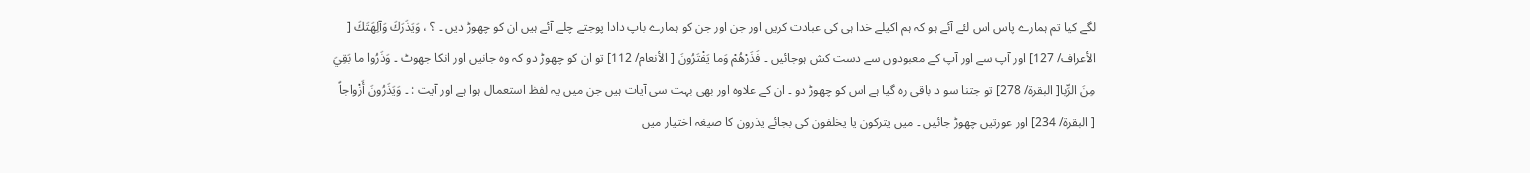لگے کیا تم ہمارے پاس اس لئے آئے ہو کہ ہم اکیلے خدا ہی کی عبادت کریں اور جن اور جن کو ہمارے باپ دادا پوجتے چلے آئے ہیں ان کو چھوڑ دیں ۔ ؟ ، وَيَذَرَكَ وَآلِهَتَكَ [ الأعراف/ 127] اور آپ سے اور آپ کے معبودوں سے دست کش ہوجائیں ۔ فَذَرْهُمْ وَما يَفْتَرُونَ [ الأنعام/ 112] تو ان کو چھوڑ دو کہ وہ جانیں اور انکا جھوٹ ۔ وَذَرُوا ما بَقِيَ مِنَ الرِّبا[ البقرة/ 278] تو جتنا سو د باقی رہ گیا ہے اس کو چھوڑ دو ۔ ان کے علاوہ اور بھی بہت سی آیات ہیں جن میں یہ لفظ استعمال ہوا ہے اور آیت : ۔ وَيَذَرُونَ أَزْواجاً [ البقرة/ 234] اور عورتیں چھوڑ جائیں ۔ میں یترکون یا یخلفون کی بجائے یذرون کا صیغہ اختیار میں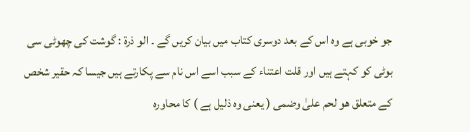جو خوبی ہے وہ اس کے بعد دوسری کتاب میں بیان کریں گے ۔ الو ذرۃ : گوشت کی چھوٹی سی بوٹی کو کہتے ہیں اور قلت اعتناء کے سبب اسے اس نام سے پکارتے ہیں جیسا کہ حقیر شخص کے متعلق ھو لحم علیٰ وضمی ( یعنی وہ ذلیل ہے ) کا محاورہ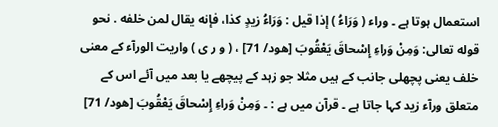استعمال ہوتا ہے ۔ وراء ( وَرَاءُ ) إذا قيل : وَرَاءُ زيدٍ كذا، فإنه يقال لمن خلفه . نحو قوله تعالی: وَمِنْ وَراءِ إِسْحاقَ يَعْقُوبَ [هود/ 71] ، ( و ر ی ) واریت الورآء کے معنی خلف یعنی پچھلی جانب کے ہیں مثلا جو زہد کے پیچھے یا بعد میں آئے اس کے متعلق ورآء زید کہا جاتا ہے ۔ قرآن میں ہے : ۔ وَمِنْ وَراءِ إِسْحاقَ يَعْقُوبَ [هود/ 71]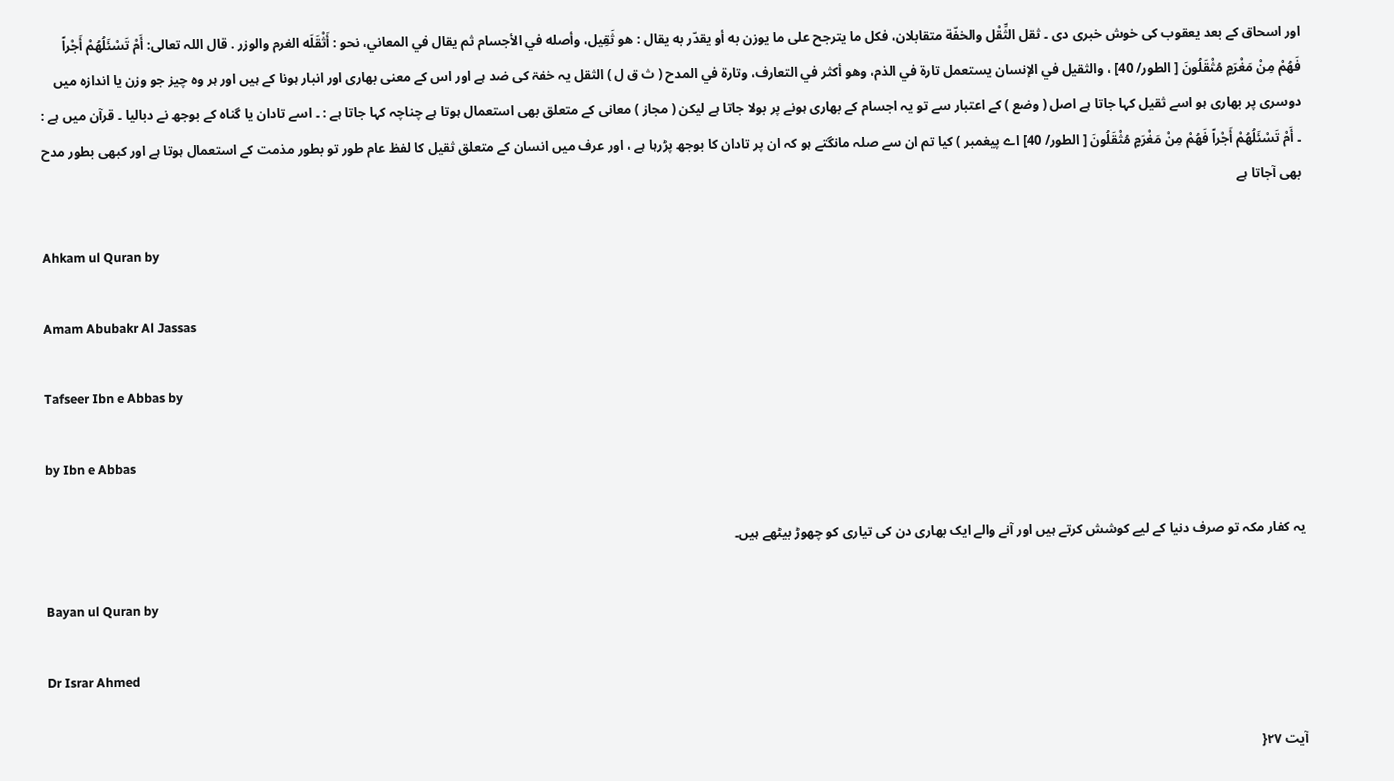اور اسحاق کے بعد یعقوب کی خوش خبری دی ۔ ثقل الثِّقْل والخفّة متقابلان، فکل ما يترجح علی ما يوزن به أو يقدّر به يقال : هو ثَقِيل، وأصله في الأجسام ثم يقال في المعاني، نحو : أَثْقَلَه الغرم والوزر . قال اللہ تعالی: أَمْ تَسْئَلُهُمْ أَجْراً فَهُمْ مِنْ مَغْرَمٍ مُثْقَلُونَ [ الطور/ 40] ، والثقیل في الإنسان يستعمل تارة في الذم، وهو أكثر في التعارف، وتارة في المدح ( ث ق ل ) الثقل یہ خفۃ کی ضد ہے اور اس کے معنی بھاری اور انبار ہونا کے ہیں اور ہر وہ چیز جو وزن یا اندازہ میں دوسری پر بھاری ہو اسے ثقیل کہا جاتا ہے اصل ( وضع ) کے اعتبار سے تو یہ اجسام کے بھاری ہونے پر بولا جاتا ہے لیکن ( مجاز ) معانی کے متعلق بھی استعمال ہوتا ہے چناچہ کہا جاتا ہے : ۔ اسے تادان یا گناہ کے بوجھ نے دبالیا ۔ قرآن میں ہے : ۔ أَمْ تَسْئَلُهُمْ أَجْراً فَهُمْ مِنْ مَغْرَمٍ مُثْقَلُونَ [ الطور/ 40] اے پیغمبر ) کیا تم ان سے صلہ مانگتے ہو کہ ان پر تادان کا بوجھ پڑرہا ہے ، اور عرف میں انسان کے متعلق ثقیل کا لفظ عام طور تو بطور مذمت کے استعمال ہوتا ہے اور کبھی بطور مدح بھی آجاتا ہے

Ahkam ul Quran by

Amam Abubakr Al Jassas

Tafseer Ibn e Abbas by

by Ibn e Abbas

یہ کفار مکہ تو صرف دنیا کے لیے کوشش کرتے ہیں اور آنے والے ایک بھاری دن کی تیاری کو چھوڑ بیٹھے ہیں۔

Bayan ul Quran by

Dr Israr Ahmed

آیت ٢٧{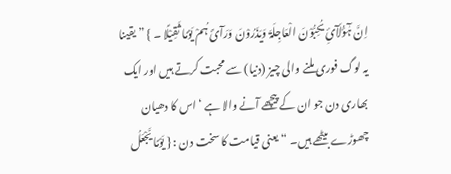اِنَّ ہٰٓؤُلَآئِ یُحِبُّوْنَ الْعَاجِلَۃَ وَیَذَرُوْنَ وَرَآئَ ہُمْ یَوْمًا ثَقِیْلًا ۔ } ” یقینا یہ لوگ فوری ملنے والی چیز (دنیا) سے محبت کرتے ہیں اور ایک بھاری دن جو ان کے پیچھے آنے والا ہے ‘ اس کا دھیان چھوڑے بیٹھے ہیں۔ “ یعنی قیامت کا سخت دن : { یَوْمًا یَّجْعَلُ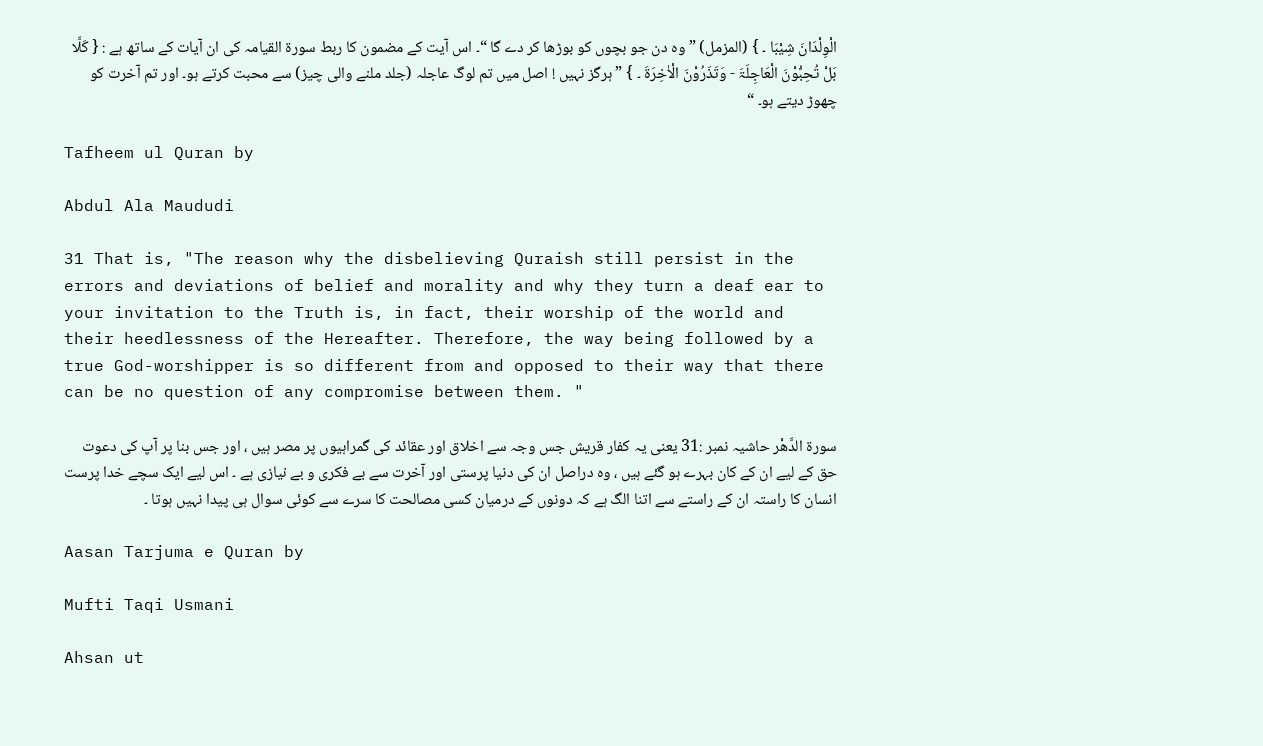الْوِلْدَانَ شِیْبَا ۔ } (المزمل) ” وہ دن جو بچوں کو بوڑھا کر دے گا “۔ اس آیت کے مضمون کا ربط سورة القیامہ کی ان آیات کے ساتھ ہے : { کَلَّا بَلْ تُحِبُّوْنَ الْعَاجِلَۃَ - وَتَذَرُوْنَ الْاٰخِرَۃَ ۔ } ” ہرگز نہیں ! اصل میں تم لوگ عاجلہ (جلد ملنے والی چیز) سے محبت کرتے ہو۔ اور تم آخرت کو چھوڑ دیتے ہو۔ “

Tafheem ul Quran by

Abdul Ala Maududi

31 That is, "The reason why the disbelieving Quraish still persist in the errors and deviations of belief and morality and why they turn a deaf ear to your invitation to the Truth is, in fact, their worship of the world and their heedlessness of the Hereafter. Therefore, the way being followed by a true God-worshipper is so different from and opposed to their way that there can be no question of any compromise between them. "

سورة الدَّهْر حاشیہ نمبر :31 یعنی یہ کفار قریش جس وجہ سے اخلاق اور عقائد کی گمراہیوں پر مصر ہیں ، اور جس بنا پر آپ کی دعوت حق کے لیے ان کے کان بہرے ہو گئے ہیں ، وہ دراصل ان کی دنیا پرستی اور آخرت سے بے فکری و بے نیازی ہے ۔ اس لیے ایک سچے خدا پرست انسان کا راستہ ان کے راستے سے اتنا الگ ہے کہ دونوں کے درمیان کسی مصالحت کا سرے سے کوئی سوال ہی پیدا نہیں ہوتا ۔

Aasan Tarjuma e Quran by

Mufti Taqi Usmani

Ahsan ut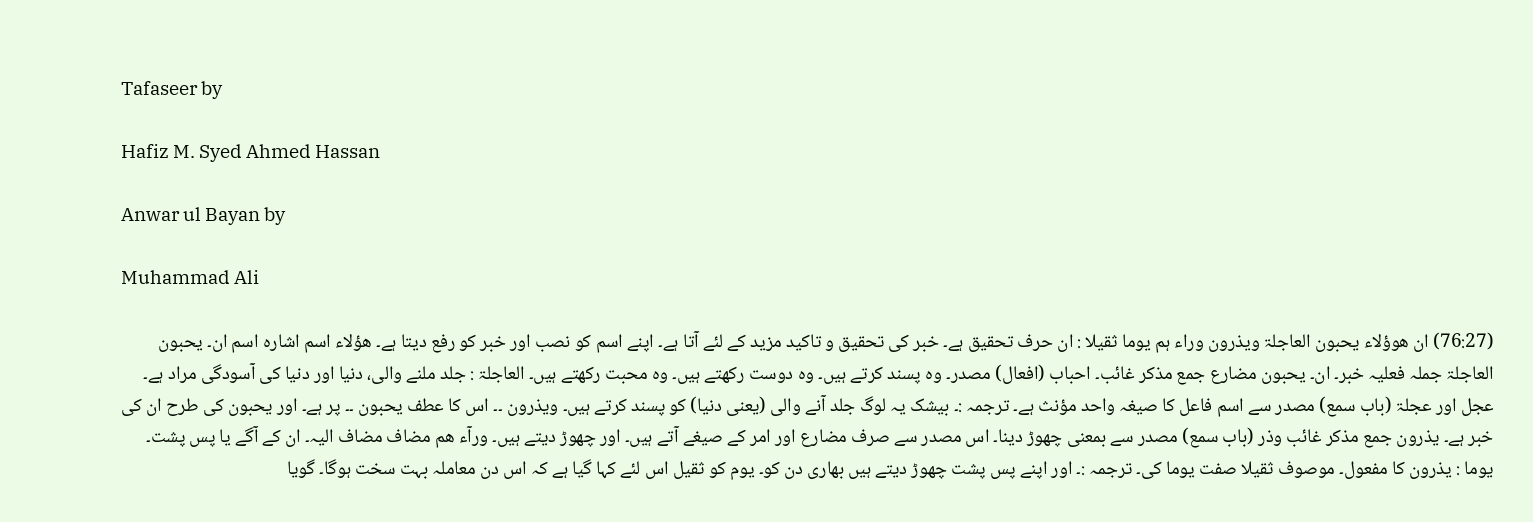Tafaseer by

Hafiz M. Syed Ahmed Hassan

Anwar ul Bayan by

Muhammad Ali

(76:27) ان ھوؤلاء یحبون العاجلۃ ویذرون وراء ہم یوما ثقیلا : ان حرف تحقیق ہے۔ خبر کی تحقیق و تاکید مزید کے لئے آتا ہے۔ اپنے اسم کو نصب اور خبر کو رفع دیتا ہے۔ ھؤلاء اسم اشارہ اسم ان۔ یحبون العاجلۃ جملہ فعلیہ خبر۔ ان۔ یحبون مضارع جمع مذکر غائب۔ احباب (افعال) مصدر۔ وہ پسند کرتے ہیں۔ وہ دوست رکھتے ہیں۔ وہ محبت رکھتے ہیں۔ العاجلۃ : جلد ملنے والی، دنیا اور دنیا کی آسودگی مراد ہے۔ عجل اور عجلۃ (باب سمع) مصدر سے اسم فاعل کا صیغہ واحد مؤنث ہے۔ ترجمہ :۔ بیشک یہ لوگ جلد آنے والی (یعنی دنیا) کو پسند کرتے ہیں۔ ویذرون ۔۔ اس کا عطف یحبون ۔۔ پر ہے۔ اور یحبون کی طرح ان کی خبر ہے۔ یذرون جمع مذکر غائب وذر (باب سمع) مصدر سے بمعنی چھوڑ دینا۔ اس مصدر سے صرف مضارع اور امر کے صیغے آتے ہیں۔ اور چھوڑ دیتے ہیں۔ ورآء ھم مضاف مضاف الیہ۔ ان کے آگے یا پس پشت۔ یوما : یذرون کا مفعول۔ موصوف ثقیلا صفت یوما کی۔ ترجمہ :۔ اور اپنے پس پشت چھوڑ دیتے ہیں بھاری دن کو۔ یوم کو ثقیل اس لئے کہا گیا ہے کہ اس دن معاملہ بہت سخت ہوگا۔ گویا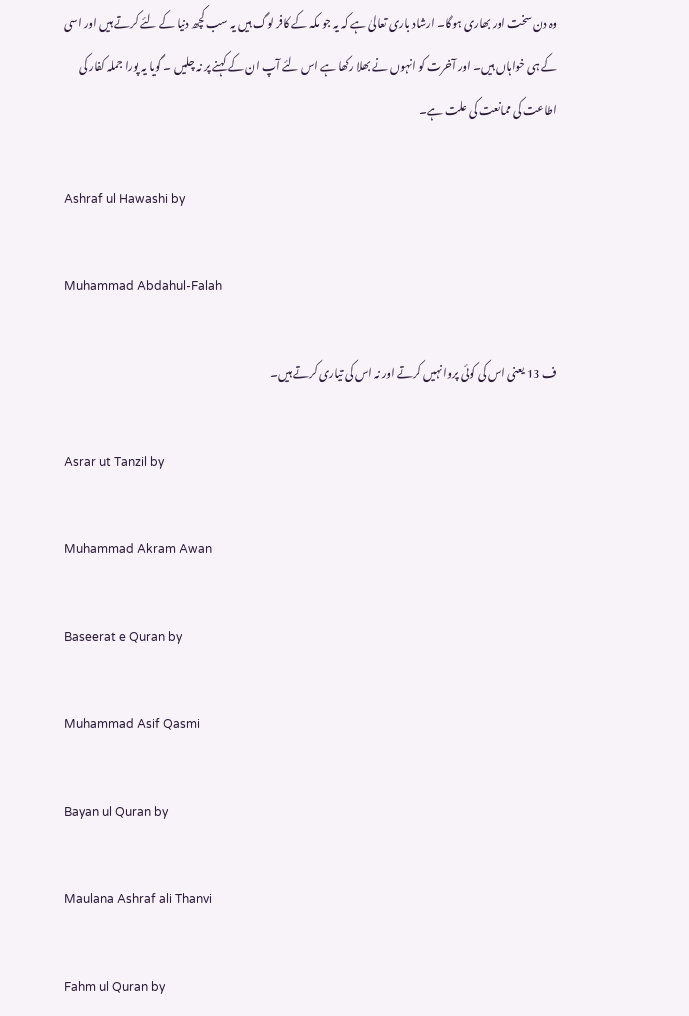وہ دن سخت اور بھاری ہوگا۔ ارشاد باری تعالیٰ ہے کہ یہ جو مکہ کے کافر لوگ ہیں یہ سب کچھ دنیا کے لئے کرتے ہیں اور اسی کے ہی خواہاں ہیں۔ اور آخرت کو انہوں نے بھلا رکھا ہے اس لئے آپ ان کے کہنے پر نہ چلیں ۔ گویا یہ پورا جملہ کفار کی اطاعت کی ممانعت کی علت ہے۔

Ashraf ul Hawashi by

Muhammad Abdahul-Falah

ف 13 یعنی اس کی کوئی پروا نہیں کرتے اور نہ اس کی تیاری کرتے ہیں۔

Asrar ut Tanzil by

Muhammad Akram Awan

Baseerat e Quran by

Muhammad Asif Qasmi

Bayan ul Quran by

Maulana Ashraf ali Thanvi

Fahm ul Quran by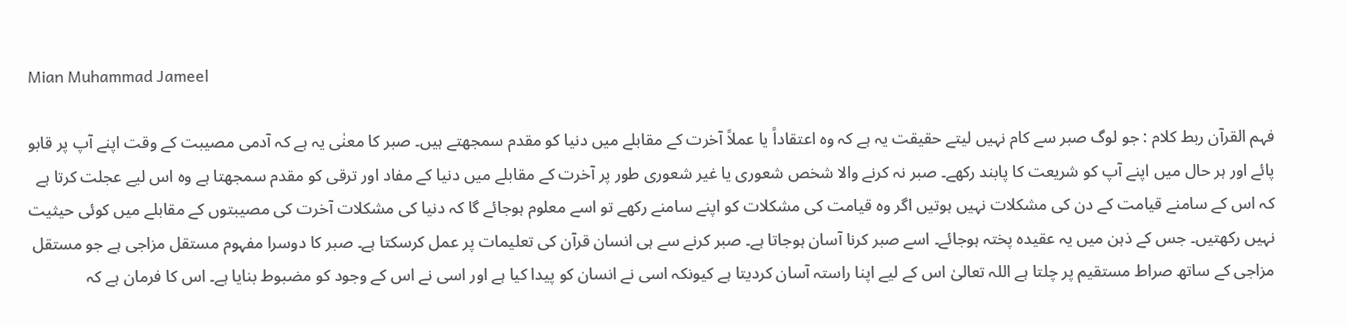Mian Muhammad Jameel

فہم القرآن ربط کلام : جو لوگ صبر سے کام نہیں لیتے حقیقت یہ ہے کہ وہ اعتقاداً یا عملاً آخرت کے مقابلے میں دنیا کو مقدم سمجھتے ہیں۔ صبر کا معنٰی یہ ہے کہ آدمی مصیبت کے وقت اپنے آپ پر قابو پائے اور ہر حال میں اپنے آپ کو شریعت کا پابند رکھے۔ صبر نہ کرنے والا شخص شعوری یا غیر شعوری طور پر آخرت کے مقابلے میں دنیا کے مفاد اور ترقی کو مقدم سمجھتا ہے وہ اس لیے عجلت کرتا ہے کہ اس کے سامنے قیامت کے دن کی مشکلات نہیں ہوتیں اگر وہ قیامت کی مشکلات کو اپنے سامنے رکھے تو اسے معلوم ہوجائے گا کہ دنیا کی مشکلات آخرت کی مصیبتوں کے مقابلے میں کوئی حیثیت نہیں رکھتیں۔ جس کے ذہن میں یہ عقیدہ پختہ ہوجائے۔ اسے صبر کرنا آسان ہوجاتا ہے۔ صبر کرنے سے ہی انسان قرآن کی تعلیمات پر عمل کرسکتا ہے۔ صبر کا دوسرا مفہوم مستقل مزاجی ہے جو مستقل مزاجی کے ساتھ صراط مستقیم پر چلتا ہے اللہ تعالیٰ اس کے لیے اپنا راستہ آسان کردیتا ہے کیونکہ اسی نے انسان کو پیدا کیا ہے اور اسی نے اس کے وجود کو مضبوط بنایا ہے۔ اس کا فرمان ہے کہ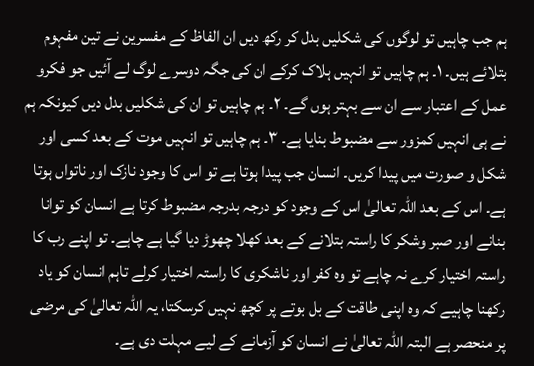ہم جب چاہیں تو لوگوں کی شکلیں بدل کر رکھ دیں ان الفاظ کے مفسرین نے تین مفہوم بتلائے ہیں۔ ١۔ ہم چاہیں تو انہیں ہلاک کرکے ان کی جگہ دوسرے لوگ لے آئیں جو فکرو عمل کے اعتبار سے ان سے بہتر ہوں گے۔ ٢۔ ہم چاہیں تو ان کی شکلیں بدل دیں کیونکہ ہم نے ہی انہیں کمزور سے مضبوط بنایا ہے۔ ٣۔ ہم چاہیں تو انہیں موت کے بعد کسی اور شکل و صورت میں پیدا کریں۔ انسان جب پیدا ہوتا ہے تو اس کا وجود نازک اور ناتواں ہوتا ہے۔ اس کے بعد اللہ تعالیٰ اس کے وجود کو درجہ بدرجہ مضبوط کرتا ہے انسان کو توانا بنانے اور صبر وشکر کا راستہ بتلانے کے بعد کھلا چھوڑ دیا گیا ہے چاہے۔ تو اپنے رب کا راستہ اختیار کرے نہ چاہے تو وہ کفر اور ناشکری کا راستہ اختیار کرلے تاہم انسان کو یاد رکھنا چاہیے کہ وہ اپنی طاقت کے بل بوتے پر کچھ نہیں کرسکتا، یہ اللہ تعالیٰ کی مرضی پر منحصر ہے البتہ اللہ تعالیٰ نے انسان کو آزمانے کے لیے مہلت دی ہے۔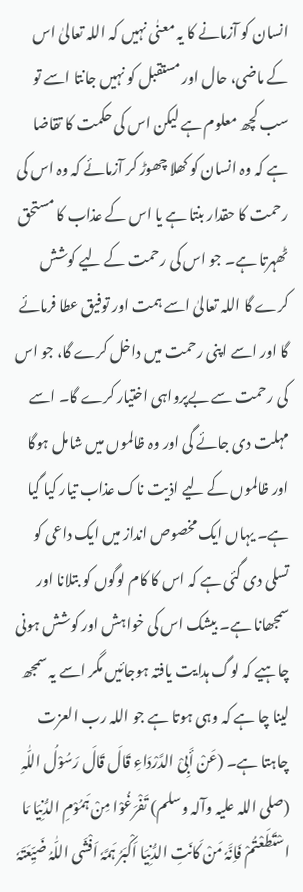انسان کو آزمانے کا یہ معنٰی نہیں کہ اللہ تعالیٰ اس کے ماضی، حال اور مستقبل کو نہیں جانتا اسے تو سب کچھ معلوم ہے لیکن اس کی حکمت کا تقاضا ہے کہ وہ انسان کو کھلا چھوڑ کر آزمائے کہ وہ اس کی رحمت کا حقدار بنتا ہے یا اس کے عذاب کا مستحق ٹھہرتا ہے۔ جو اس کی رحمت کے لیے کوشش کرے گا اللہ تعالیٰ اسے ہمت اور توفیق عطا فرمائے گا اور اسے اپنی رحمت میں داخل کرے گا، جو اس کی رحمت سے بےپرواہی اختیار کرے گا۔ اسے مہلت دی جائے گی اور وہ ظالموں میں شامل ہوگا اور ظالموں کے لیے اذیت ناک عذاب تیار کیا گیا ہے۔ یہاں ایک مخصوص انداز میں ایک داعی کو تسلی دی گئی ہے کہ اس کا کام لوگوں کو بتلانا اور سمجھانا ہے۔ بیشک اس کی خواہش اور کوشش ہونی چاہیے کہ لوگ ہدایت یافتہ ہوجائیں مگر اسے یہ سمجھ لینا چا ہے کہ وہی ہوتا ہے جو اللہ رب العزت چاہتا ہے۔ (عَنْ أَبِیْ الدَّرْدَاءِ قَالَ قَالَ رَسُوْلُ اللّٰہِ (صلی اللہ علیہ وآلہ وسلم) تَفْرَغُوْا مِنْ ہَمُوْمِ الدُّنِیَا مَا اسْتَطَعْتُمْ فَاِنَّہٗ مَنْ کَانَتِ الدُّنِیَا اَکْبَرُ ہَمَّہٗ اَفْشَی اللّٰہُ ضَیِّعَتَہٗ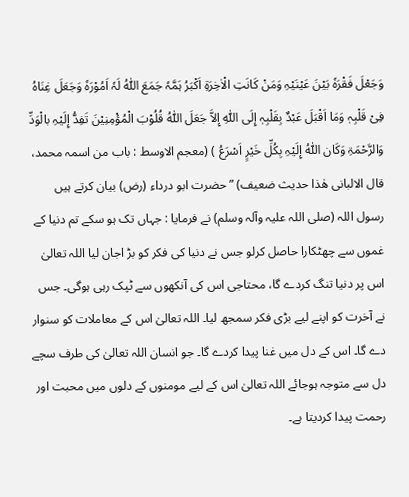وَجَعْلَ فَقْرَہٗ بَیْنَ عَیْنَیْہِ وَمَنْ کَانَتِ الْاٰخِرَۃِ اَکْبَرُ ہَمَّہٗ جَمَعَ اللّٰہُ لَہٗ اَمُوْرَہٗ وَجَعَلَ غِنَاہُ فِیْ قَلْبِہٖ وَمَا اَقْبَلَ عَبْدٌ بِقَلْبِہٖ إِلَی اللّٰہِ إِلاَّ جَعَلَ اللّٰہُ قُلُوْبَ الْمُؤْمِنِیْنَ تَفِدُّ إِلَیْہِ بالْوَدِّ وَالرَّحْمَۃِ وَکَان اللّٰہُ إِلَیْہِ بِکُلِّ خَیْرٍ اَسْرَعُ ) (معجم الاوسط : باب من اسمہ محمد، قال الالبانی ھٰذا حدیث ضعیف) ” حضرت ابو درداء (رض) بیان کرتے ہیں رسول اللہ (صلی اللہ علیہ وآلہ وسلم) نے فرمایا : جہاں تک ہو سکے تم دنیا کے غموں سے چھٹکارا حاصل کرلو جس نے دنیا کی فکر کو بڑ اجان لیا اللہ تعالیٰ اس پر دنیا تنگ کردے گا، محتاجی اس کی آنکھوں سے ٹپک رہی ہوگی۔ جس نے آخرت کو اپنے لیے بڑی فکر سمجھ لیا۔ اللہ تعالیٰ اس کے معاملات کو سنوار دے گا۔ اس کے دل میں غنا پیدا کردے گا۔ جو انسان اللہ تعالیٰ کی طرف سچے دل سے متوجہ ہوجائے اللہ تعالیٰ اس کے لیے مومنوں کے دلوں میں محبت اور رحمت پیدا کردیتا ہے۔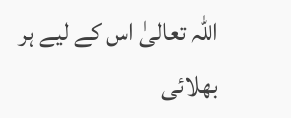اللہ تعالیٰ اس کے لیے ہر بھلائی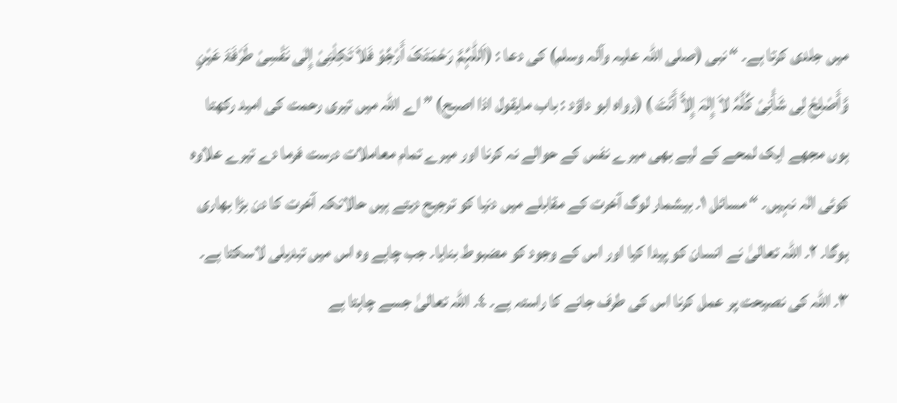میں جلدی کرتا ہے۔ “ نبی (صلی اللہ علیہ وآلہ وسلم) کی دعا : (اَللّٰہُمَّ رَحْمَتَکَ أَرْجُوْ فَلاَ تَکِلْنِیْ إِلٰی نَفْسِیْ طَرْفَۃَ عَیْنٍ وَّأَصْلِحْ لِی شَأْنِیْ کُلَّہُ لاَ إِلٰہَ إِلاَّ أَنْتَ ) (رواہ ابو داؤد : باب مایقول اذا اصبح) ” اے اللہ میں تیری رحمت کی امید رکھتا ہوں مجھے ایک لمحے کے لیے بھی میرے نفس کے حوالے نہ کرنا اور میرے تمام معاملات درست فرما دے تیرے علاوہ کوئی الٰہ نہیں۔ “ مسائل ١۔ بیشمار لوگ آخرت کے مقابلے میں دنیا کو ترجیح دیتے ہیں حالانکہ آخرت کا دن بڑا بھاری ہوگا۔ ٢۔ اللہ تعالیٰ نے انسان کو پیدا کیا اور اس کے وجود کو مضبوط بنایا۔ جب چاہے وہ اس میں تبدیلی لاسکتا ہے۔ ٣۔ اللہ کی نصیحت پر عمل کرنا اس کی طرف جانے کا راستہ ہے۔ ٤۔ اللہ تعالیٰ جسے چاہتا ہے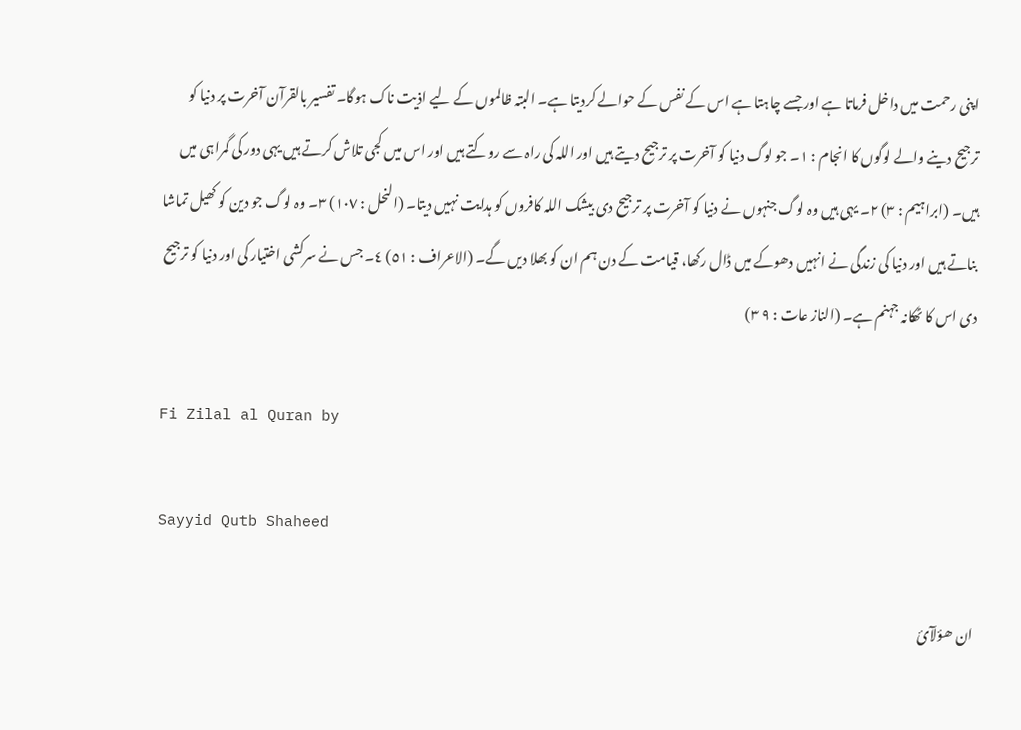اپنی رحمت میں داخل فرماتا ہے اور جسے چاہتا ہے اس کے نفس کے حوالے کردیتا ہے۔ البتہ ظالموں کے لیے اذیت ناک ہوگا۔ تفسیر بالقرآن آخرت پر دنیا کو ترجیح دینے والے لوگوں کا انجام : ١۔ جو لوگ دنیا کو آخرت پر ترجیح دیتے ہیں اور اللہ کی راہ سے روکتے ہیں اور اس میں کجی تلاش کرتے ہیں یہی دور کی گمراہی میں ہیں۔ (ابراہیم : ٣) ٢۔ یہی ہیں وہ لوگ جنہوں نے دنیا کو آخرت پر ترجیح دی بیشک اللہ کافروں کو ہدایت نہیں دیتا۔ (النحل : ١٠٧) ٣۔ وہ لوگ جو دین کو کھیل تماشا بناتے ہیں اور دنیا کی زندگی نے انہیں دھوکے میں ڈال رکھا، قیامت کے دن ہم ان کو بھلا دیں گے۔ (الاعراف : ٥١) ٤۔ جس نے سرکشی اختیار کی اور دنیا کو ترجیح دی اس کا ٹھکانہ جہنم ہے۔ (الناز عات : ٩ ٣)

Fi Zilal al Quran by

Sayyid Qutb Shaheed

ان ھؤلآئ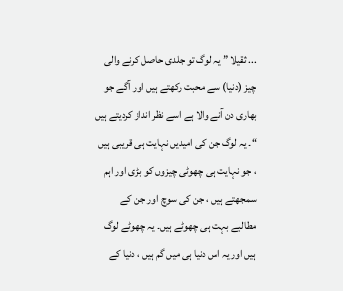... ثقیلا ” یہ لوگ تو جلدی حاصل کرنے والی چیز (دنیا) سے محبت رکھتے ہیں اور آگے جو بھاری دن آنے والا ہے اسے نظر انداز کردیتے ہیں “۔ یہ لوگ جن کی امیدیں نہایت ہی قریبی ہیں ، جو نہایت ہی چھوٹی چیزوں کو بڑی اور اہم سمجھتے ہیں ، جن کی سوچ اور جن کے مطالبے بہت ہی چھوٹے ہیں۔ یہ چھوٹے لوگ ہیں اور یہ اس دنیا ہی میں گم ہیں ، دنیا کے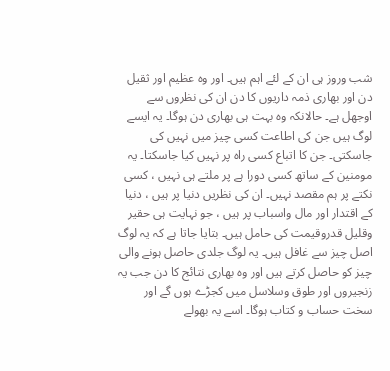شب وروز ہی ان کے لئے اہم ہیں۔ اور وہ عظیم اور ثقیل دن اور بھاری ذمہ داریوں کا دن ان کی نظروں سے اوجھل ہے۔ حالانکہ وہ بہت ہی بھاری دن ہوگا۔ یہ ایسے لوگ ہیں جن کی اطاعت کسی چیز میں نہیں کی جاسکتی۔ جن کا اتباع کسی راہ پر نہیں کیا جاسکتا۔ یہ مومنین کے ساتھ کسی دورا ہے پر ملتے ہی نہیں ، کسی نکتے پر ہم مقصد نہیں۔ ان کی نظریں دنیا پر ہیں ، دنیا کے اقتدار اور مال واسباب پر ہیں ، جو نہایت ہی حقیر وقلیل قدروقیمت کی حامل ہیں۔ بتایا جاتا ہے کہ یہ لوگ اصل چیز سے غافل ہیں۔ یہ لوگ جلدی حاصل ہونے والی چیز کو حاصل کرتے ہیں اور وہ بھاری نتائج کا دن جب یہ زنجیروں اور طوق وسلاسل میں کجڑے ہوں گے اور سخت حساب و کتاب ہوگا۔ اسے یہ بھولے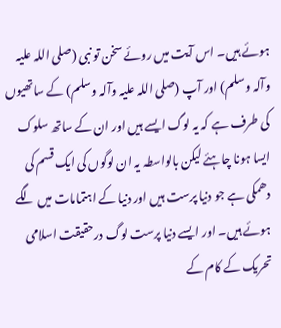ہوئے ہیں۔ اس آیت میں روئے سخن تو نبی (صلی اللہ علیہ وآلہ وسلم) اور آپ (صلی اللہ علیہ وآلہ وسلم) کے ساتھیوں کی طرف ہے کہ یہ لوگ ایسے ہیں اور ان کے ساتھ سلوک ایسا ہونا چاہئے لیکن بالواسطہ یہ ان لوگوں کی ایک قسم کی دھمکی ہے جو دنیا پرست ہیں اور دنیا کے اہتمامات میں لگے ہوئے ہیں۔ اور ایسے دنیا پرست لوگ درحقیقت اسلامی تحریک کے کام کے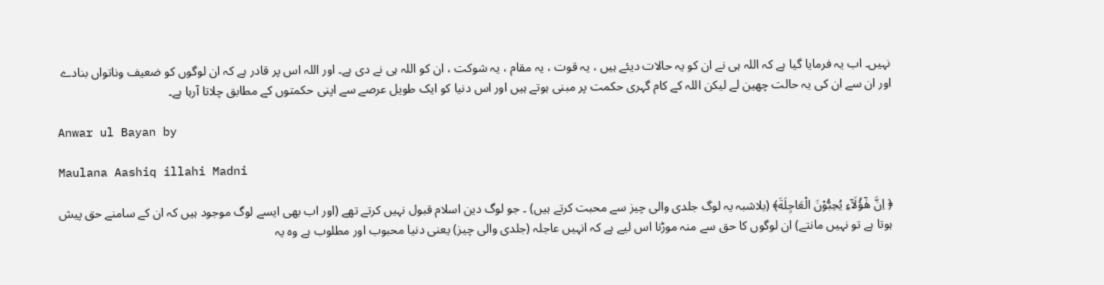نہیں۔ اب یہ فرمایا گیا ہے کہ اللہ ہی نے ان کو یہ حالات دیئے ہیں ، یہ قوت ، یہ مقام ، یہ شوکت ، ان کو اللہ ہی نے دی ہے۔ اور اللہ اس پر قادر ہے کہ ان لوگوں کو ضعیف وناتواں بنادے اور ان سے ان کی یہ حالت چھین لے لیکن اللہ کے کام گہری حکمت پر مبنی ہوتے ہیں اور اس دنیا کو ایک طویل عرصے سے اپنی حکمتوں کے مطابق چلاتا آرہا ہے۔

Anwar ul Bayan by

Maulana Aashiq illahi Madni

﴿ اِنَّ هٰۤؤُلَآءِ يُحِبُّوْنَ الْعَاجِلَةَ﴾ (بلاشبہ یہ لوگ جلدی والی چیز سے محبت کرتے ہیں) ۔ جو لوگ دین اسلام قبول نہیں کرتے تھے (اور اب بھی ایسے لوگ موجود ہیں کہ ان کے سامنے حق پیش ہوتا ہے تو نہیں مانتے) ان لوگوں کا حق سے منہ موڑنا اس لیے ہے کہ انہیں عاجلہ (جلدی والی چیز) یعنی دنیا محبوب اور مطلوب ہے وہ یہ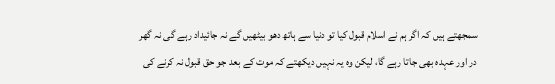سمجھتے ہیں کہ اگر ہم نے اسلام قبول کیا تو دنیا سے ہاتھ دھو بیٹھیں گے نہ جائیداد رہے گی نہ گھر در اور عہدہ بھی جاتا رہے گا، لیکن وہ یہ نہیں دیکھتے کہ موت کے بعد جو حق قبول نہ کرنے کی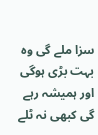سزا ملے گی وہ بہت بڑی ہوگی اور ہمیشہ رہے گی کبھی نہ ٹلے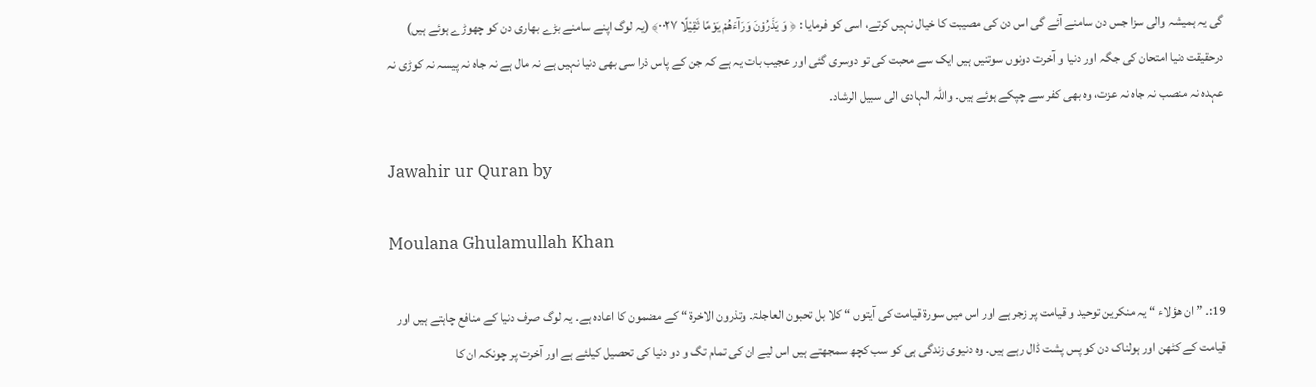گی یہ ہمیشہ والی سزا جس دن سامنے آئے گی اس دن کی مصیبت کا خیال نہیں کرتے، اسی کو فرمایا : ﴿ وَ يَذَرُوْنَ وَرَآءَهُمْ يَوْمًا ثَقِيْلًا ٠٠٢٧﴾ (یہ لوگ اپنے سامنے بڑے بھاری دن کو چھوڑے ہوئے ہیں) درحقیقت دنیا امتحان کی جگہ اور دنیا و آخرت دونوں سوتنیں ہیں ایک سے محبت کی تو دوسری گئی اور عجیب بات یہ ہے کہ جن کے پاس ذرا سی بھی دنیا نہیں ہے نہ مال ہے نہ جاہ نہ پیسہ نہ کوڑی نہ عہدہ نہ منصب نہ جاہ نہ عزت، وہ بھی کفر سے چپکے ہوئے ہیں۔ واللہ الہادی الی سبیل الرشاد۔

Jawahir ur Quran by

Moulana Ghulamullah Khan

19:۔ ” ان ھؤلاء “ یہ منکرین توحید و قیامت پر زجر ہے اور اس میں سورة قیامت کی آیتوں “ کلا بل تحبون العاجلۃ۔ وتذرون الاخرۃ “ کے مضمون کا اعادہ ہے۔ یہ لوگ صرف دنیا کے منافع چاہتے ہیں اور قیامت کے کٹھن اور ہولناک دن کو پس پشت ڈال رہے ہیں۔ وہ دنیوی زندگی ہی کو سب کچھ سمجھتے ہیں اس لیے ان کی تمام تگ و دو دنیا کی تحصیل کیلئے ہے اور آخرت پر چونکہ ان کا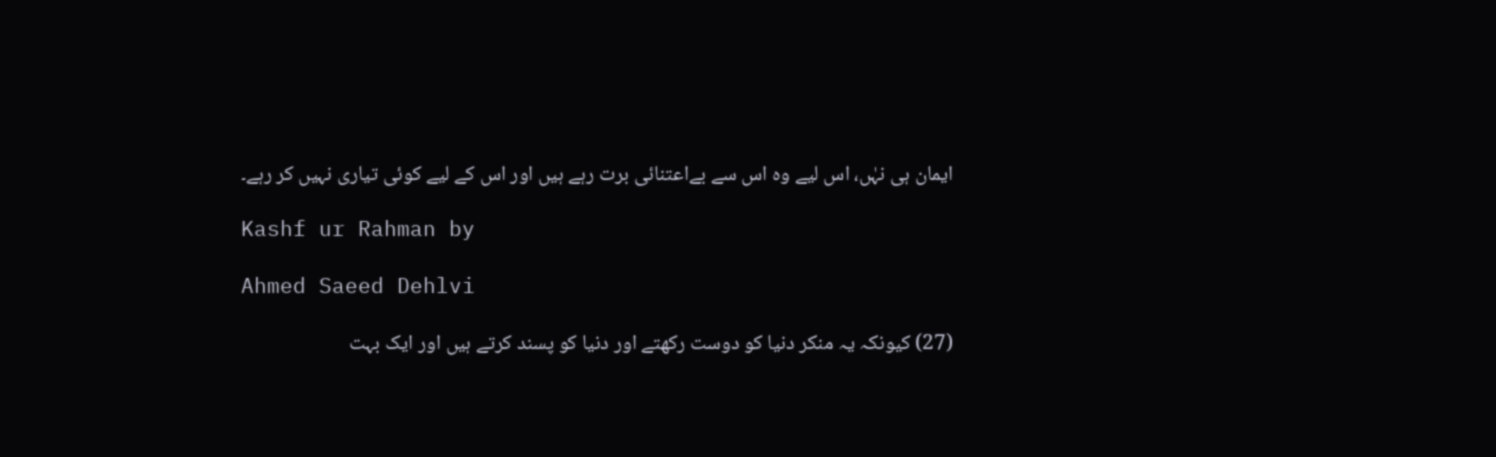ایمان ہی نہٰں، اس لیے وہ اس سے بےاعتنائی برت رہے ہیں اور اس کے لیے کوئی تیاری نہیں کر رہے۔

Kashf ur Rahman by

Ahmed Saeed Dehlvi

(27) کیونکہ یہ منکر دنیا کو دوست رکھتے اور دنیا کو پسند کرتے ہیں اور ایک بہت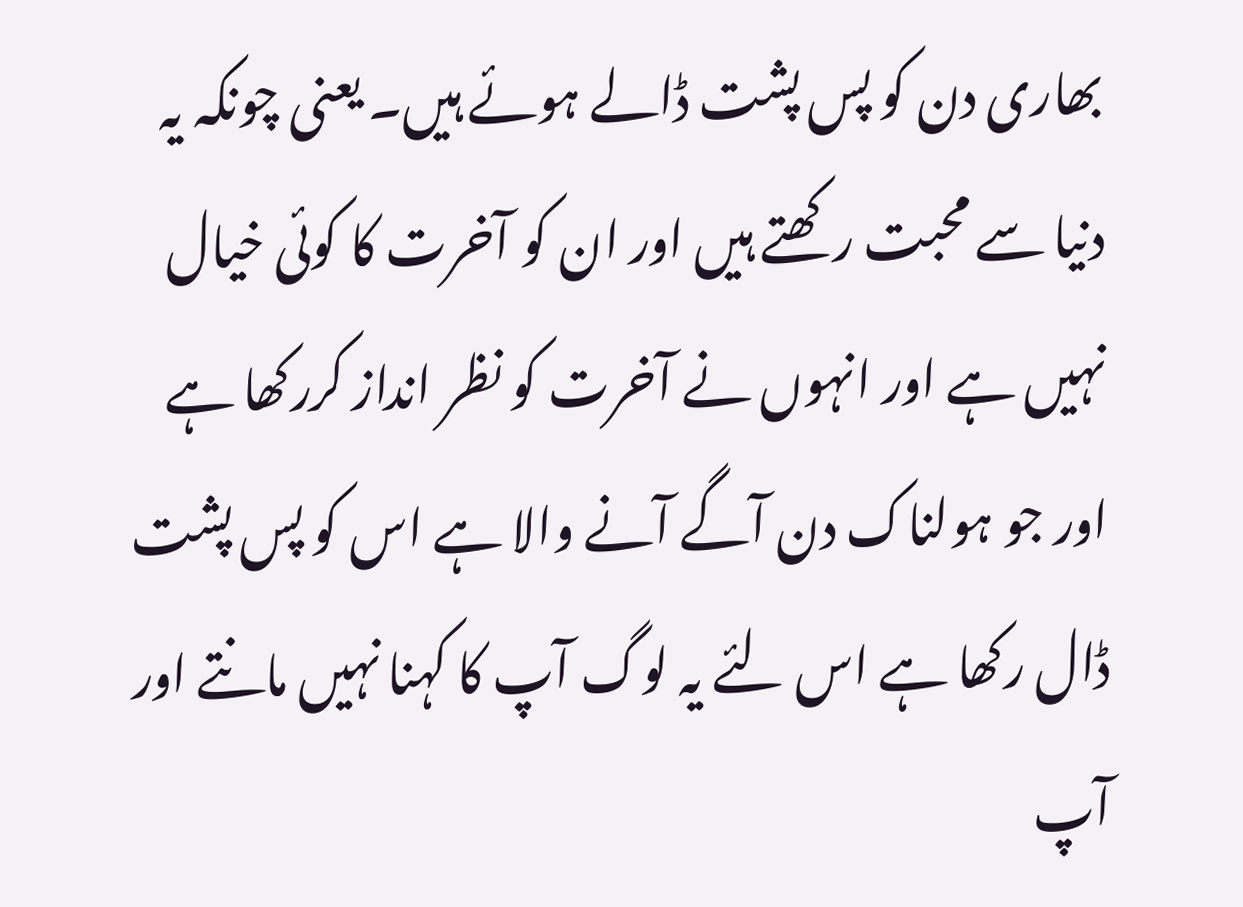بھاری دن کو پس پشت ڈالے ہوئے ہیں۔ یعنی چونکہ یہ دنیا سے محبت رکھتے ہیں اور ان کو آخرت کا کوئی خیال نہیں ہے اور انہوں نے آخرت کو نظر انداز کررکھا ہے اور جو ہولناک دن آگے آنے والا ہے اس کو پس پشت ڈال رکھا ہے اس لئے یہ لوگ آپ کا کہنا نہیں مانتے اور آپ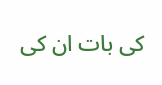کی بات ان کی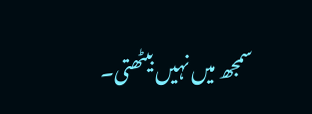سمجھ میں نہیں بیٹھتی۔